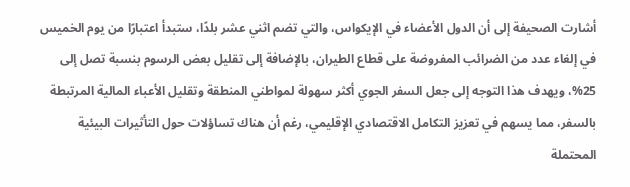أشارت الصحيفة إلى أن الدول الأعضاء في الإيكواس، والتي تضم اثني عشر بلدًا، ستبدأ اعتبارًا من يوم الخميس في إلغاء عدد من الضرائب المفروضة على قطاع الطيران، بالإضافة إلى تقليل بعض الرسوم بنسبة تصل إلى 25%، ويهدف هذا التوجه إلى جعل السفر الجوي أكثر سهولة لمواطني المنطقة وتقليل الأعباء المالية المرتبطة بالسفر، مما يسهم في تعزيز التكامل الاقتصادي الإقليمي، رغم أن هناك تساؤلات حول التأثيرات البيئية المحتملة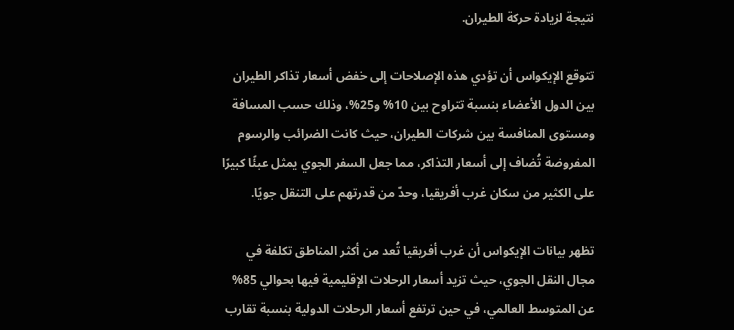نتيجة لزيادة حركة الطيران.

تتوقع الإيكواس أن تؤدي هذه الإصلاحات إلى خفض أسعار تذاكر الطيران بين الدول الأعضاء بنسبة تتراوح بين 10% و25%، وذلك حسب المسافة ومستوى المنافسة بين شركات الطيران، حيث كانت الضرائب والرسوم المفروضة تُضاف إلى أسعار التذاكر، مما جعل السفر الجوي يمثل عبئًا كبيرًا على الكثير من سكان غرب أفريقيا، وحدّ من قدرتهم على التنقل جويًا.

تظهر بيانات الإيكواس أن غرب أفريقيا تُعد من أكثر المناطق تكلفة في مجال النقل الجوي، حيث تزيد أسعار الرحلات الإقليمية فيها بحوالي 85% عن المتوسط العالمي، في حين ترتفع أسعار الرحلات الدولية بنسبة تقارب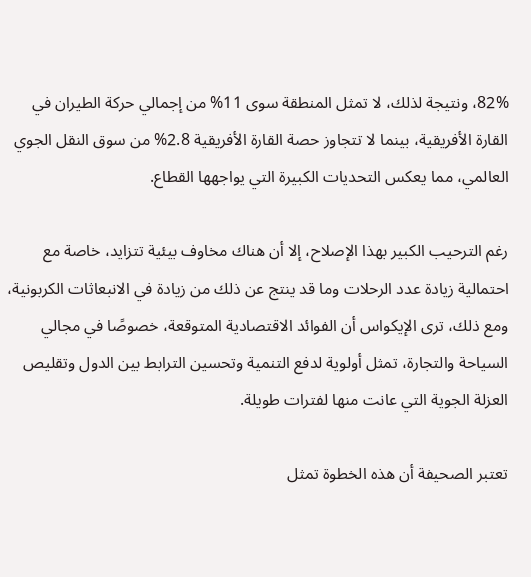82%، ونتيجة لذلك، لا تمثل المنطقة سوى 11% من إجمالي حركة الطيران في القارة الأفريقية، بينما لا تتجاوز حصة القارة الأفريقية 2.8% من سوق النقل الجوي العالمي، مما يعكس التحديات الكبيرة التي يواجهها القطاع.

رغم الترحيب الكبير بهذا الإصلاح، إلا أن هناك مخاوف بيئية تتزايد، خاصة مع احتمالية زيادة عدد الرحلات وما قد ينتج عن ذلك من زيادة في الانبعاثات الكربونية، ومع ذلك، ترى الإيكواس أن الفوائد الاقتصادية المتوقعة، خصوصًا في مجالي السياحة والتجارة، تمثل أولوية لدفع التنمية وتحسين الترابط بين الدول وتقليص العزلة الجوية التي عانت منها لفترات طويلة.

تعتبر الصحيفة أن هذه الخطوة تمثل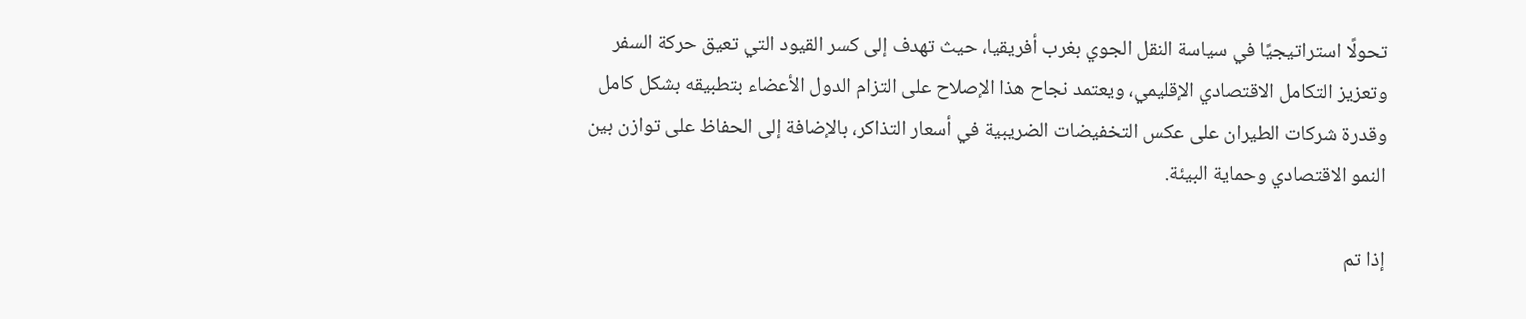تحولًا استراتيجيًا في سياسة النقل الجوي بغرب أفريقيا، حيث تهدف إلى كسر القيود التي تعيق حركة السفر وتعزيز التكامل الاقتصادي الإقليمي، ويعتمد نجاح هذا الإصلاح على التزام الدول الأعضاء بتطبيقه بشكل كامل وقدرة شركات الطيران على عكس التخفيضات الضريبية في أسعار التذاكر، بالإضافة إلى الحفاظ على توازن بين النمو الاقتصادي وحماية البيئة.

إذا تم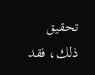تحقيق ذلك، فقد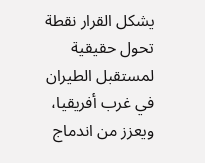يشكل القرار نقطة تحول حقيقية لمستقبل الطيران في غرب أفريقيا، ويعزز من اندماج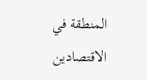المنطقة في الاقتصادين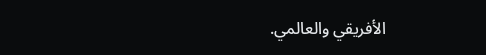الأفريقي والعالمي.